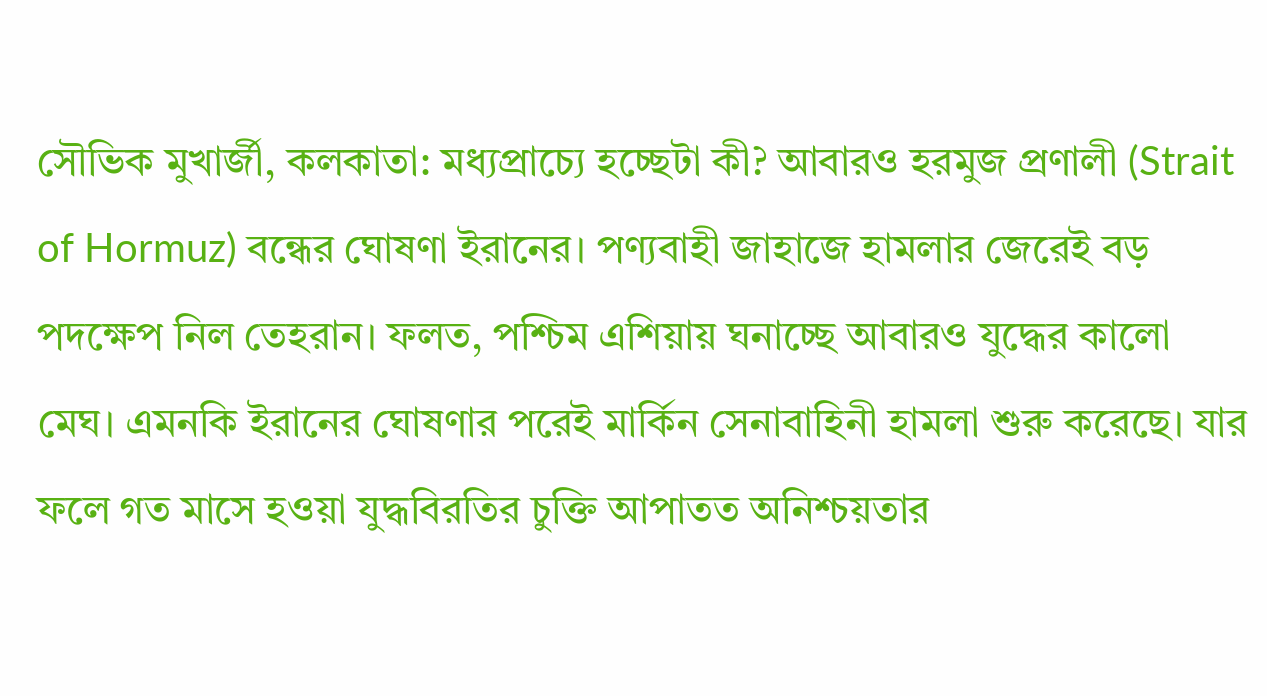সৌভিক মুখার্জী, কলকাতা: মধ্যপ্রাচ্যে হচ্ছেটা কী? আবারও হরমুজ প্রণালী (Strait of Hormuz) বন্ধের ঘোষণা ইরানের। পণ্যবাহী জাহাজে হামলার জেরেই বড় পদক্ষেপ নিল তেহরান। ফলত, পশ্চিম এশিয়ায় ঘনাচ্ছে আবারও যুদ্ধের কালো মেঘ। এমনকি ইরানের ঘোষণার পরেই মার্কিন সেনাবাহিনী হামলা শুরু করেছে। যার ফলে গত মাসে হওয়া যুদ্ধবিরতির চুক্তি আপাতত অনিশ্চয়তার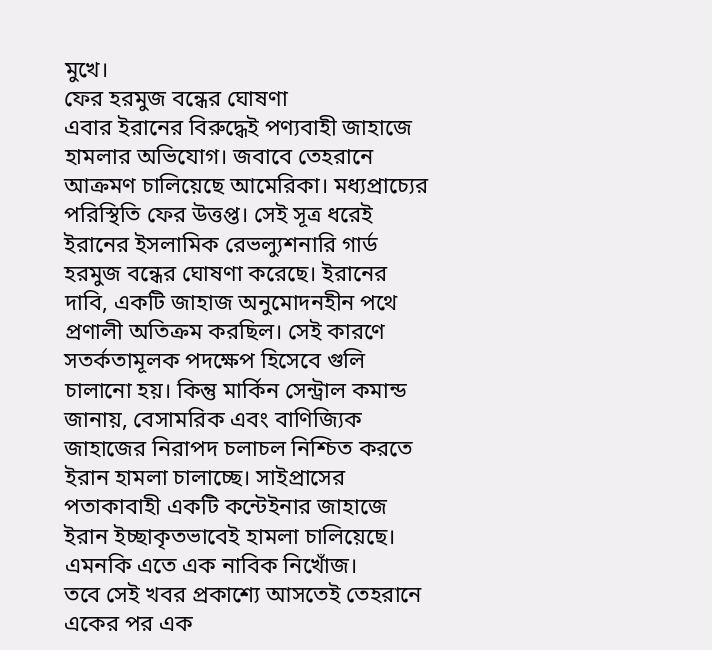মুখে।
ফের হরমুজ বন্ধের ঘোষণা
এবার ইরানের বিরুদ্ধেই পণ্যবাহী জাহাজে হামলার অভিযোগ। জবাবে তেহরানে আক্রমণ চালিয়েছে আমেরিকা। মধ্যপ্রাচ্যের পরিস্থিতি ফের উত্তপ্ত। সেই সূত্র ধরেই ইরানের ইসলামিক রেভল্যুশনারি গার্ড হরমুজ বন্ধের ঘোষণা করেছে। ইরানের দাবি, একটি জাহাজ অনুমোদনহীন পথে প্রণালী অতিক্রম করছিল। সেই কারণে সতর্কতামূলক পদক্ষেপ হিসেবে গুলি চালানো হয়। কিন্তু মার্কিন সেন্ট্রাল কমান্ড জানায়, বেসামরিক এবং বাণিজ্যিক জাহাজের নিরাপদ চলাচল নিশ্চিত করতে ইরান হামলা চালাচ্ছে। সাইপ্রাসের পতাকাবাহী একটি কন্টেইনার জাহাজে ইরান ইচ্ছাকৃতভাবেই হামলা চালিয়েছে। এমনকি এতে এক নাবিক নিখোঁজ।
তবে সেই খবর প্রকাশ্যে আসতেই তেহরানে একের পর এক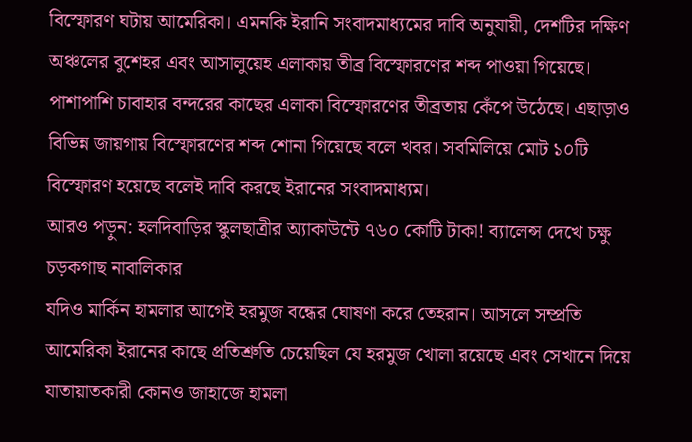বিস্ফোরণ ঘটায় আমেরিকা। এমনকি ইরানি সংবাদমাধ্যমের দাবি অনুযায়ী, দেশটির দক্ষিণ অঞ্চলের বুশেহর এবং আসালুয়েহ এলাকায় তীব্র বিস্ফোরণের শব্দ পাওয়া গিয়েছে। পাশাপাশি চাবাহার বন্দরের কাছের এলাকা বিস্ফোরণের তীব্রতায় কেঁপে উঠেছে। এছাড়াও বিভিন্ন জায়গায় বিস্ফোরণের শব্দ শোনা গিয়েছে বলে খবর। সবমিলিয়ে মোট ১০টি বিস্ফোরণ হয়েছে বলেই দাবি করছে ইরানের সংবাদমাধ্যম।
আরও পড়ুন: হলদিবাড়ির স্কুলছাত্রীর অ্যাকাউন্টে ৭৬০ কোটি টাকা! ব্যালেন্স দেখে চক্ষু চড়কগাছ নাবালিকার
যদিও মার্কিন হামলার আগেই হরমুজ বন্ধের ঘোষণা করে তেহরান। আসলে সম্প্রতি আমেরিকা ইরানের কাছে প্রতিশ্রুতি চেয়েছিল যে হরমুজ খোলা রয়েছে এবং সেখানে দিয়ে যাতায়াতকারী কোনও জাহাজে হামলা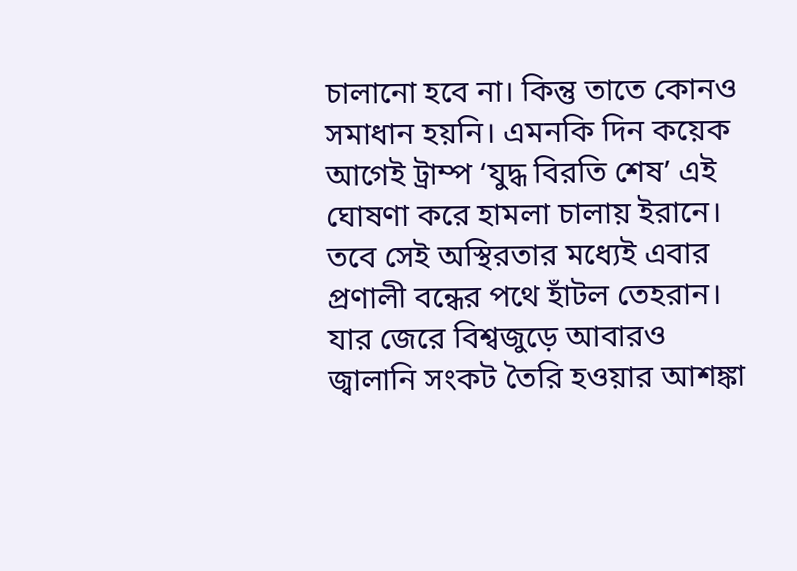চালানো হবে না। কিন্তু তাতে কোনও সমাধান হয়নি। এমনকি দিন কয়েক আগেই ট্রাম্প ‘যুদ্ধ বিরতি শেষ’ এই ঘোষণা করে হামলা চালায় ইরানে। তবে সেই অস্থিরতার মধ্যেই এবার প্রণালী বন্ধের পথে হাঁটল তেহরান। যার জেরে বিশ্বজুড়ে আবারও জ্বালানি সংকট তৈরি হওয়ার আশঙ্কা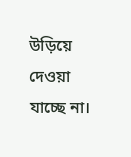উড়িয়ে দেওয়া যাচ্ছে না।